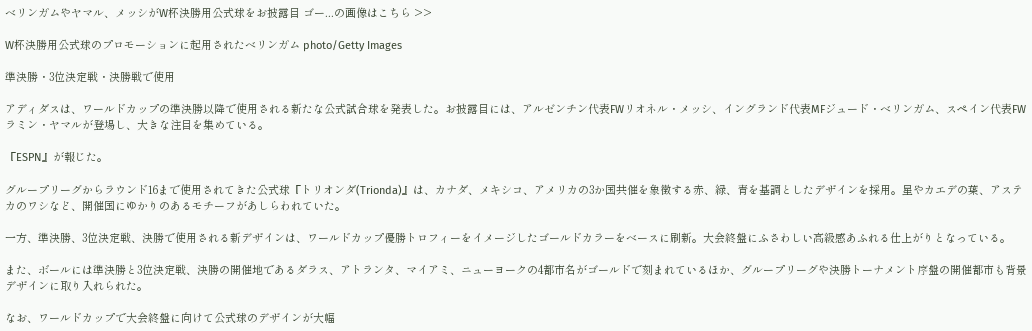ベリンガムやヤマル、メッシがW杯決勝用公式球をお披露目 ゴー...の画像はこちら >>

W杯決勝用公式球のプロモーションに起用されたベリンガム photo/Getty Images

準決勝・3位決定戦・決勝戦で使用

アディダスは、ワールドカップの準決勝以降で使用される新たな公式試合球を発表した。お披露目には、アルゼンチン代表FWリオネル・メッシ、イングランド代表MFジュード・ベリンガム、スペイン代表FWラミン・ヤマルが登場し、大きな注目を集めている。

『ESPN』が報じた。

グループリーグからラウンド16まで使用されてきた公式球『トリオンダ(Trionda)』は、カナダ、メキシコ、アメリカの3か国共催を象徴する赤、緑、青を基調としたデザインを採用。星やカエデの葉、アステカのワシなど、開催国にゆかりのあるモチーフがあしらわれていた。

一方、準決勝、3位決定戦、決勝で使用される新デザインは、ワールドカップ優勝トロフィーをイメージしたゴールドカラーをベースに刷新。大会終盤にふさわしい高級感あふれる仕上がりとなっている。

また、ボールには準決勝と3位決定戦、決勝の開催地であるダラス、アトランタ、マイアミ、ニューヨークの4都市名がゴールドで刻まれているほか、グループリーグや決勝トーナメント序盤の開催都市も背景デザインに取り入れられた。

なお、ワールドカップで大会終盤に向けて公式球のデザインが大幅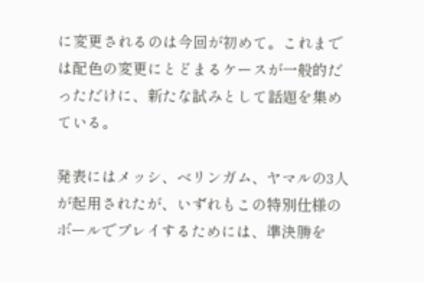に変更されるのは今回が初めて。これまでは配色の変更にとどまるケースが一般的だっただけに、新たな試みとして話題を集めている。

発表にはメッシ、ベリンガム、ヤマルの3人が起用されたが、いずれもこの特別仕様のボールでプレイするためには、準決勝を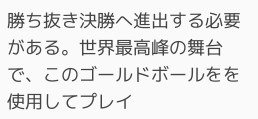勝ち抜き決勝へ進出する必要がある。世界最高峰の舞台で、このゴールドボールをを使用してプレイ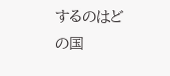するのはどの国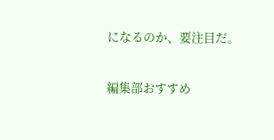になるのか、要注目だ。

編集部おすすめ